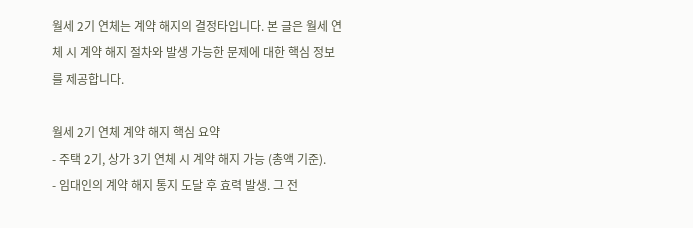월세 2기 연체는 계약 해지의 결정타입니다. 본 글은 월세 연체 시 계약 해지 절차와 발생 가능한 문제에 대한 핵심 정보를 제공합니다.

월세 2기 연체 계약 해지 핵심 요약
- 주택 2기, 상가 3기 연체 시 계약 해지 가능 (총액 기준).
- 임대인의 계약 해지 통지 도달 후 효력 발생. 그 전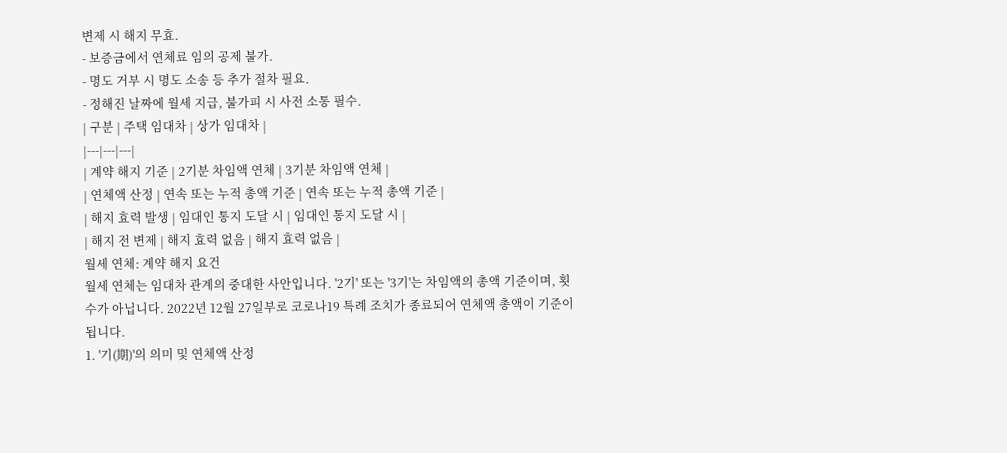변제 시 해지 무효.
- 보증금에서 연체료 임의 공제 불가.
- 명도 거부 시 명도 소송 등 추가 절차 필요.
- 정해진 날짜에 월세 지급, 불가피 시 사전 소통 필수.
| 구분 | 주택 임대차 | 상가 임대차 |
|---|---|---|
| 계약 해지 기준 | 2기분 차임액 연체 | 3기분 차임액 연체 |
| 연체액 산정 | 연속 또는 누적 총액 기준 | 연속 또는 누적 총액 기준 |
| 해지 효력 발생 | 임대인 통지 도달 시 | 임대인 통지 도달 시 |
| 해지 전 변제 | 해지 효력 없음 | 해지 효력 없음 |
월세 연체: 계약 해지 요건
월세 연체는 임대차 관계의 중대한 사안입니다. '2기' 또는 '3기'는 차임액의 총액 기준이며, 횟수가 아닙니다. 2022년 12월 27일부로 코로나19 특례 조치가 종료되어 연체액 총액이 기준이 됩니다.
1. '기(期)'의 의미 및 연체액 산정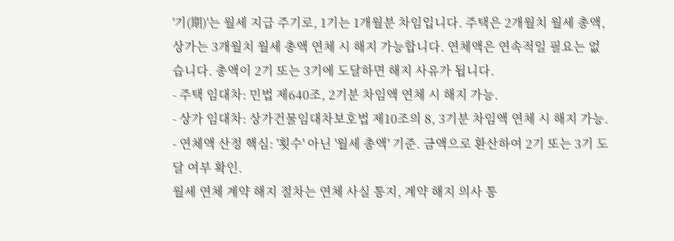'기(期)'는 월세 지급 주기로, 1기는 1개월분 차임입니다. 주택은 2개월치 월세 총액, 상가는 3개월치 월세 총액 연체 시 해지 가능합니다. 연체액은 연속적일 필요는 없습니다. 총액이 2기 또는 3기에 도달하면 해지 사유가 됩니다.
- 주택 임대차: 민법 제640조, 2기분 차임액 연체 시 해지 가능.
- 상가 임대차: 상가건물임대차보호법 제10조의 8, 3기분 차임액 연체 시 해지 가능.
- 연체액 산정 핵심: '횟수' 아닌 '월세 총액' 기준. 금액으로 환산하여 2기 또는 3기 도달 여부 확인.
월세 연체 계약 해지 절차는 연체 사실 통지, 계약 해지 의사 통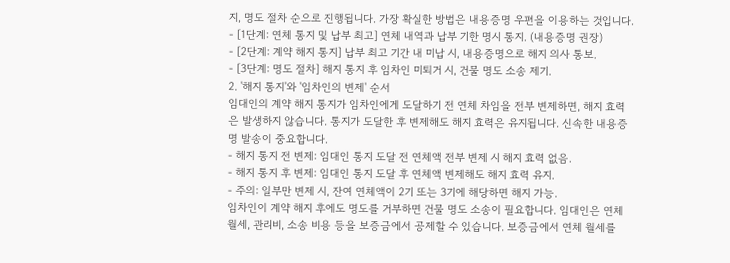지, 명도 절차 순으로 진행됩니다. 가장 확실한 방법은 내용증명 우편을 이용하는 것입니다.
- [1단계: 연체 통지 및 납부 최고] 연체 내역과 납부 기한 명시 통지. (내용증명 권장)
- [2단계: 계약 해지 통지] 납부 최고 기간 내 미납 시, 내용증명으로 해지 의사 통보.
- [3단계: 명도 절차] 해지 통지 후 임차인 미퇴거 시, 건물 명도 소송 제기.
2. '해지 통지'와 '임차인의 변제' 순서
임대인의 계약 해지 통지가 임차인에게 도달하기 전 연체 차임을 전부 변제하면, 해지 효력은 발생하지 않습니다. 통지가 도달한 후 변제해도 해지 효력은 유지됩니다. 신속한 내용증명 발송이 중요합니다.
- 해지 통지 전 변제: 임대인 통지 도달 전 연체액 전부 변제 시 해지 효력 없음.
- 해지 통지 후 변제: 임대인 통지 도달 후 연체액 변제해도 해지 효력 유지.
- 주의: 일부만 변제 시, 잔여 연체액이 2기 또는 3기에 해당하면 해지 가능.
임차인이 계약 해지 후에도 명도를 거부하면 건물 명도 소송이 필요합니다. 임대인은 연체 월세, 관리비, 소송 비용 등을 보증금에서 공제할 수 있습니다. 보증금에서 연체 월세를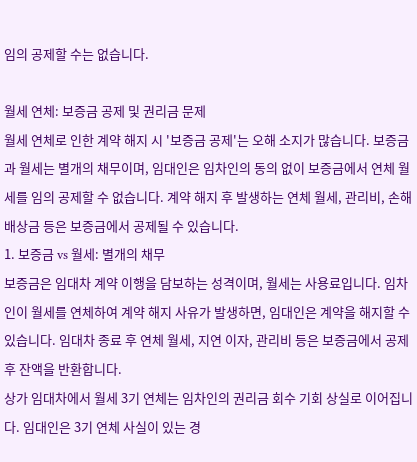임의 공제할 수는 없습니다.

월세 연체: 보증금 공제 및 권리금 문제
월세 연체로 인한 계약 해지 시 '보증금 공제'는 오해 소지가 많습니다. 보증금과 월세는 별개의 채무이며, 임대인은 임차인의 동의 없이 보증금에서 연체 월세를 임의 공제할 수 없습니다. 계약 해지 후 발생하는 연체 월세, 관리비, 손해배상금 등은 보증금에서 공제될 수 있습니다.
1. 보증금 vs 월세: 별개의 채무
보증금은 임대차 계약 이행을 담보하는 성격이며, 월세는 사용료입니다. 임차인이 월세를 연체하여 계약 해지 사유가 발생하면, 임대인은 계약을 해지할 수 있습니다. 임대차 종료 후 연체 월세, 지연 이자, 관리비 등은 보증금에서 공제 후 잔액을 반환합니다.
상가 임대차에서 월세 3기 연체는 임차인의 권리금 회수 기회 상실로 이어집니다. 임대인은 3기 연체 사실이 있는 경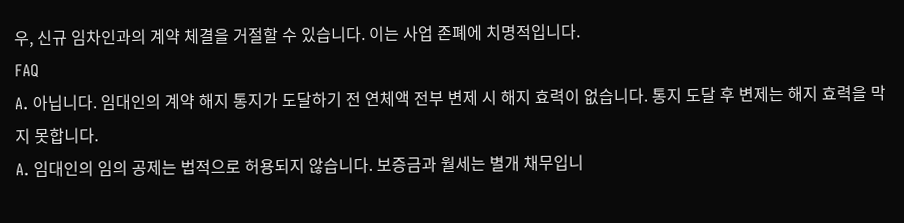우, 신규 임차인과의 계약 체결을 거절할 수 있습니다. 이는 사업 존폐에 치명적입니다.
FAQ
A. 아닙니다. 임대인의 계약 해지 통지가 도달하기 전 연체액 전부 변제 시 해지 효력이 없습니다. 통지 도달 후 변제는 해지 효력을 막지 못합니다.
A. 임대인의 임의 공제는 법적으로 허용되지 않습니다. 보증금과 월세는 별개 채무입니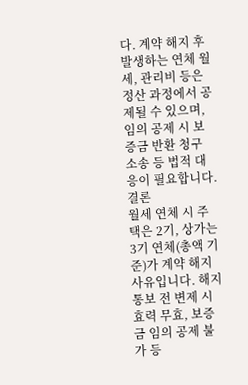다. 계약 해지 후 발생하는 연체 월세, 관리비 등은 정산 과정에서 공제될 수 있으며, 임의 공제 시 보증금 반환 청구 소송 등 법적 대응이 필요합니다.
결론
월세 연체 시 주택은 2기, 상가는 3기 연체(총액 기준)가 계약 해지 사유입니다. 해지 통보 전 변제 시 효력 무효, 보증금 임의 공제 불가 등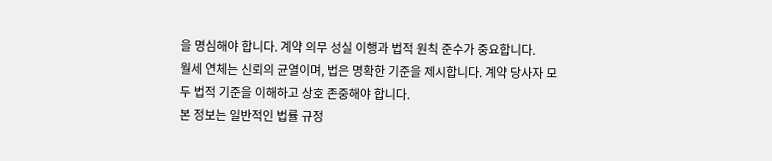을 명심해야 합니다. 계약 의무 성실 이행과 법적 원칙 준수가 중요합니다.
월세 연체는 신뢰의 균열이며, 법은 명확한 기준을 제시합니다. 계약 당사자 모두 법적 기준을 이해하고 상호 존중해야 합니다.
본 정보는 일반적인 법률 규정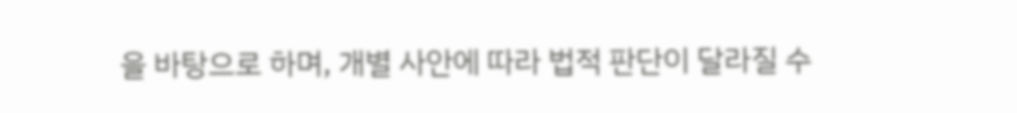을 바탕으로 하며, 개별 사안에 따라 법적 판단이 달라질 수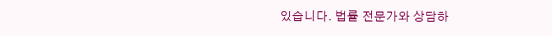있습니다. 법률 전문가와 상담하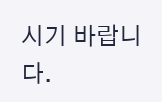시기 바랍니다.